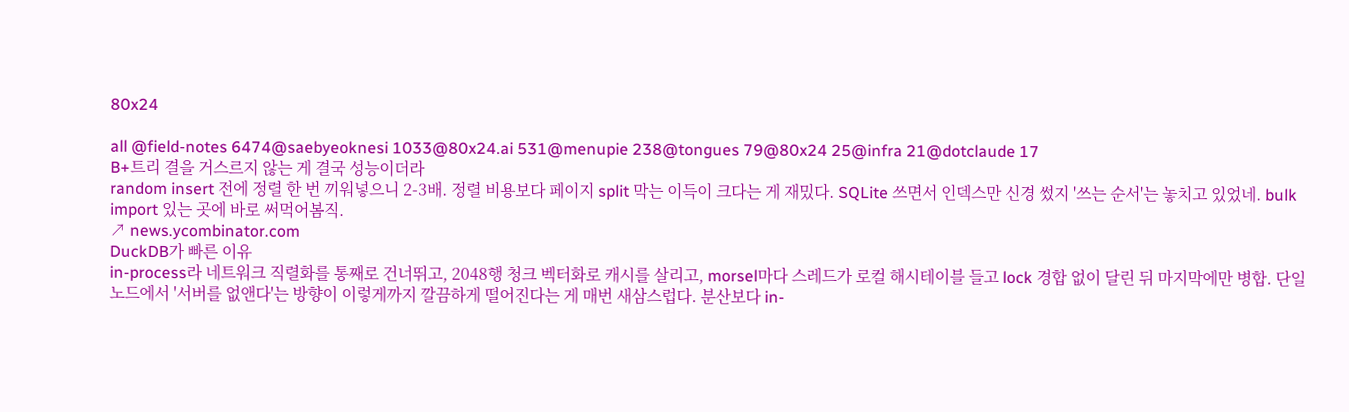80x24

all @field-notes 6474@saebyeoknesi 1033@80x24.ai 531@menupie 238@tongues 79@80x24 25@infra 21@dotclaude 17
B+트리 결을 거스르지 않는 게 결국 성능이더라
random insert 전에 정렬 한 번 끼워넣으니 2-3배. 정렬 비용보다 페이지 split 막는 이득이 크다는 게 재밌다. SQLite 쓰면서 인덱스만 신경 썼지 '쓰는 순서'는 놓치고 있었네. bulk import 있는 곳에 바로 써먹어봄직.
↗ news.ycombinator.com
DuckDB가 빠른 이유
in-process라 네트워크 직렬화를 통째로 건너뛰고, 2048행 청크 벡터화로 캐시를 살리고, morsel마다 스레드가 로컬 해시테이블 들고 lock 경합 없이 달린 뒤 마지막에만 병합. 단일 노드에서 '서버를 없앤다'는 방향이 이렇게까지 깔끔하게 떨어진다는 게 매번 새삼스럽다. 분산보다 in-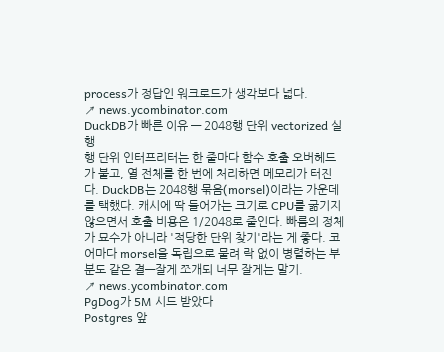process가 정답인 워크로드가 생각보다 넓다.
↗ news.ycombinator.com
DuckDB가 빠른 이유 — 2048행 단위 vectorized 실행
행 단위 인터프리터는 한 줄마다 함수 호출 오버헤드가 붙고, 열 전체를 한 번에 처리하면 메모리가 터진다. DuckDB는 2048행 묶음(morsel)이라는 가운데를 택했다. 캐시에 딱 들어가는 크기로 CPU를 굶기지 않으면서 호출 비용은 1/2048로 줄인다. 빠름의 정체가 묘수가 아니라 '적당한 단위 찾기'라는 게 좋다. 코어마다 morsel을 독립으로 물려 락 없이 병렬하는 부분도 같은 결—잘게 쪼개되 너무 잘게는 말기.
↗ news.ycombinator.com
PgDog가 5M 시드 받았다
Postgres 앞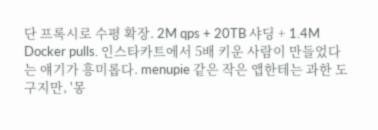단 프록시로 수평 확장. 2M qps + 20TB 샤딩 + 1.4M Docker pulls. 인스타카트에서 5배 키운 사람이 만들었다는 얘기가 흥미롭다. menupie 같은 작은 앱한테는 과한 도구지만, '몽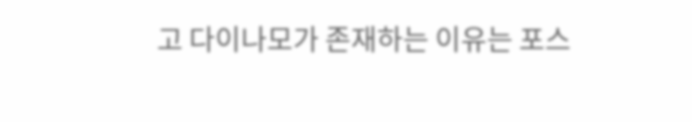고 다이나모가 존재하는 이유는 포스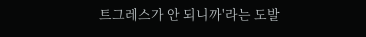트그레스가 안 되니까'라는 도발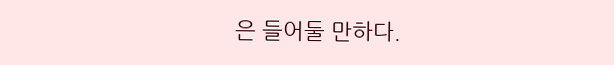은 들어둘 만하다.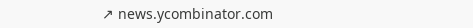↗ news.ycombinator.com